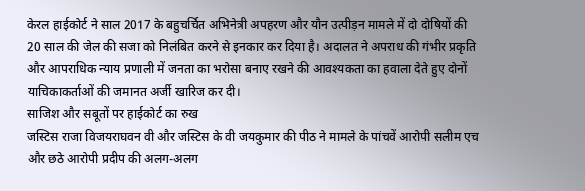केरल हाईकोर्ट ने साल 2017 के बहुचर्चित अभिनेत्री अपहरण और यौन उत्पीड़न मामले में दो दोषियों की 20 साल की जेल की सजा को निलंबित करने से इनकार कर दिया है। अदालत ने अपराध की गंभीर प्रकृति और आपराधिक न्याय प्रणाली में जनता का भरोसा बनाए रखने की आवश्यकता का हवाला देते हुए दोनों याचिकाकर्ताओं की जमानत अर्जी खारिज कर दी।
साजिश और सबूतों पर हाईकोर्ट का रुख
जस्टिस राजा विजयराघवन वी और जस्टिस के वी जयकुमार की पीठ ने मामले के पांचवें आरोपी सलीम एच और छठे आरोपी प्रदीप की अलग-अलग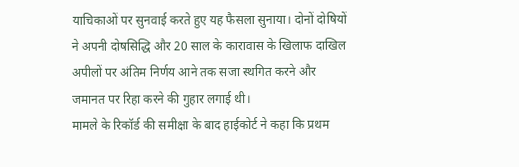याचिकाओं पर सुनवाई करते हुए यह फैसला सुनाया। दोनों दोषियों ने अपनी दोषसिद्धि और 20 साल के कारावास के खिलाफ दाखिल अपीलों पर अंतिम निर्णय आने तक सजा स्थगित करने और जमानत पर रिहा करने की गुहार लगाई थी।
मामले के रिकॉर्ड की समीक्षा के बाद हाईकोर्ट ने कहा कि प्रथम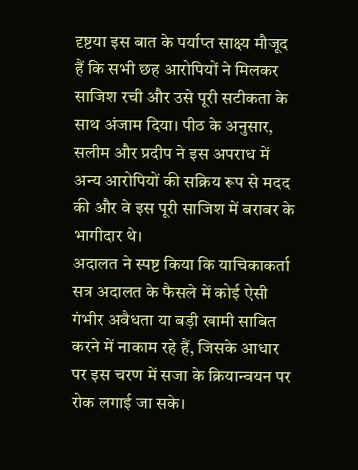दृष्टया इस बात के पर्याप्त साक्ष्य मौजूद हैं कि सभी छह आरोपियों ने मिलकर साजिश रची और उसे पूरी सटीकता के साथ अंजाम दिया। पीठ के अनुसार, सलीम और प्रदीप ने इस अपराध में अन्य आरोपियों की सक्रिय रूप से मदद की और वे इस पूरी साजिश में बराबर के भागीदार थे।
अदालत ने स्पष्ट किया कि याचिकाकर्ता सत्र अदालत के फैसले में कोई ऐसी गंभीर अवैधता या बड़ी खामी साबित करने में नाकाम रहे हैं, जिसके आधार पर इस चरण में सजा के क्रियान्वयन पर रोक लगाई जा सके।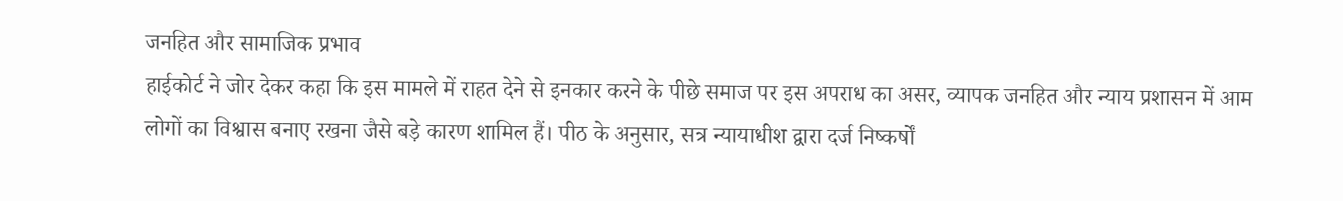जनहित और सामाजिक प्रभाव
हाईकोर्ट ने जोर देकर कहा कि इस मामले में राहत देने से इनकार करने के पीछे समाज पर इस अपराध का असर, व्यापक जनहित और न्याय प्रशासन में आम लोगों का विश्वास बनाए रखना जैसे बड़े कारण शामिल हैं। पीठ के अनुसार, सत्र न्यायाधीश द्वारा दर्ज निष्कर्षों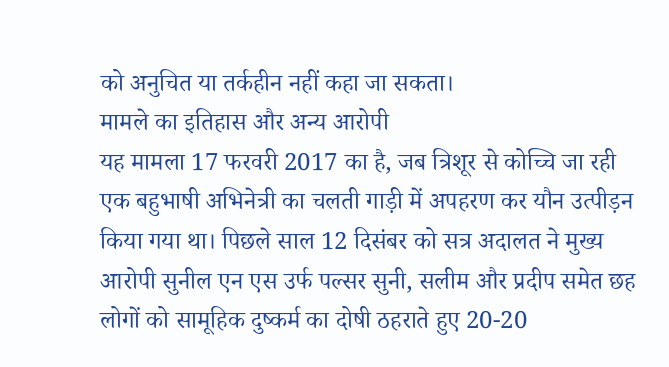को अनुचित या तर्कहीन नहीं कहा जा सकता।
मामले का इतिहास और अन्य आरोपी
यह मामला 17 फरवरी 2017 का है, जब त्रिशूर से कोच्चि जा रही एक बहुभाषी अभिनेत्री का चलती गाड़ी में अपहरण कर यौन उत्पीड़न किया गया था। पिछले साल 12 दिसंबर को सत्र अदालत ने मुख्य आरोपी सुनील एन एस उर्फ पल्सर सुनी, सलीम और प्रदीप समेत छह लोगों को सामूहिक दुष्कर्म का दोषी ठहराते हुए 20-20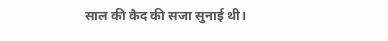साल की कैद की सजा सुनाई थी।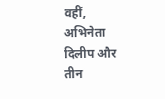वहीं, अभिनेता दिलीप और तीन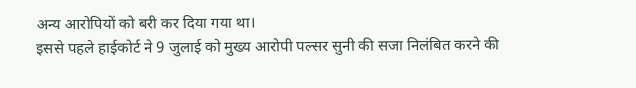अन्य आरोपियों को बरी कर दिया गया था।
इससे पहले हाईकोर्ट ने 9 जुलाई को मुख्य आरोपी पल्सर सुनी की सजा निलंबित करने की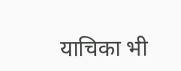याचिका भी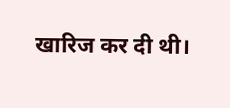खारिज कर दी थी।